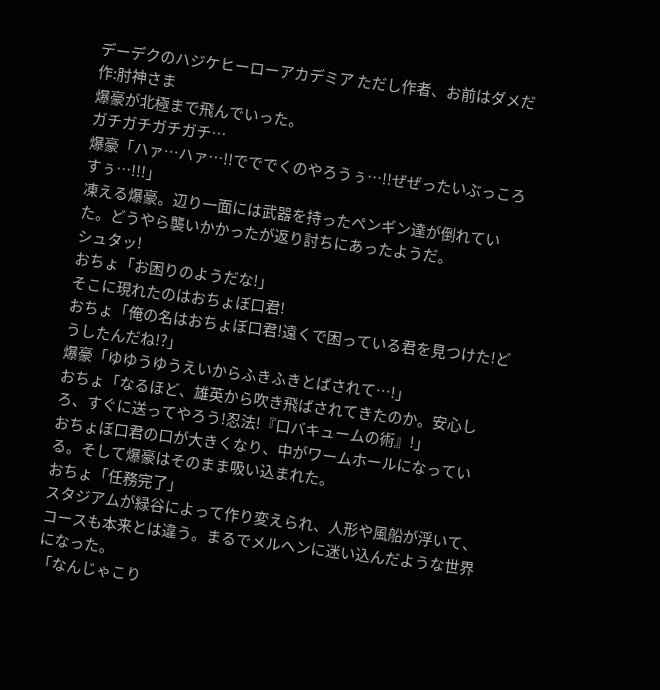デーデクのハジケヒーローアカデミア ただし作者、お前はダメだ 作:肘神さま
爆豪が北極まで飛んでいった。
ガチガチガチガチ…
爆豪「ハァ…ハァ…!!でででくのやろうぅ…!!ぜぜったいぶっころすぅ…!!!」
凍える爆豪。辺り一面には武器を持ったペンギン達が倒れていた。どうやら襲いかかったが返り討ちにあったようだ。
シュタッ!
おちょ「お困りのようだな!」
そこに現れたのはおちょぼ口君!
おちょ「俺の名はおちょぼ口君!遠くで困っている君を見つけた!どうしたんだね!?」
爆豪「ゆゆうゆうえいからふきふきとばされて…!」
おちょ「なるほど、雄英から吹き飛ばされてきたのか。安心しろ、すぐに送ってやろう!忍法!『口バキュームの術』!」
おちょぼ口君の口が大きくなり、中がワームホールになっている。そして爆豪はそのまま吸い込まれた。
おちょ「任務完了」
スタジアムが緑谷によって作り変えられ、人形や風船が浮いて、コースも本来とは違う。まるでメルヘンに迷い込んだような世界になった。
「なんじゃこり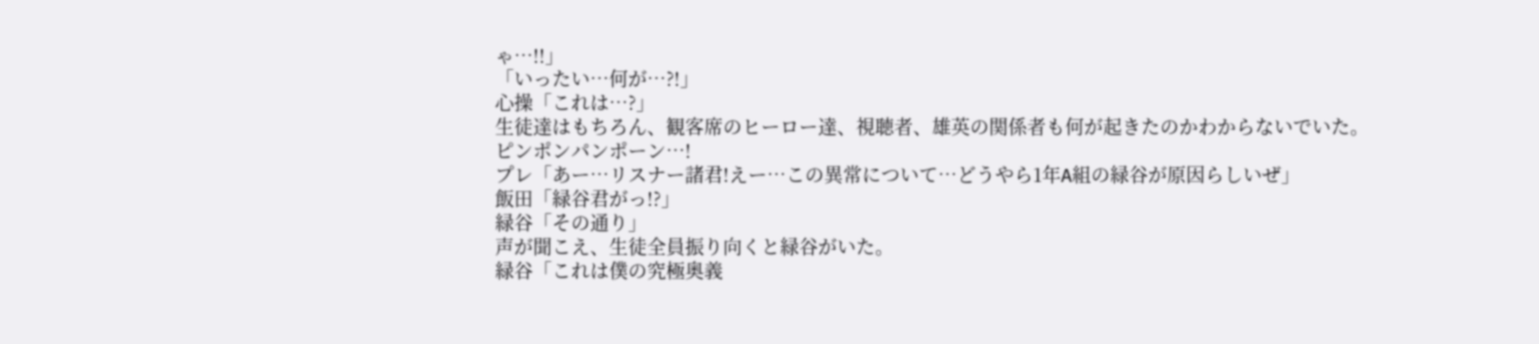ゃ…!!」
「いったい…何が…?!」
心操「これは…?」
生徒達はもちろん、観客席のヒーロー達、視聴者、雄英の関係者も何が起きたのかわからないでいた。
ピンポンパンポーン…!
プレ「あー…リスナー諸君!えー…この異常について…どうやら1年A組の緑谷が原因らしいぜ」
飯田「緑谷君がっ!?」
緑谷「その通り」
声が聞こえ、生徒全員振り向くと緑谷がいた。
緑谷「これは僕の究極奥義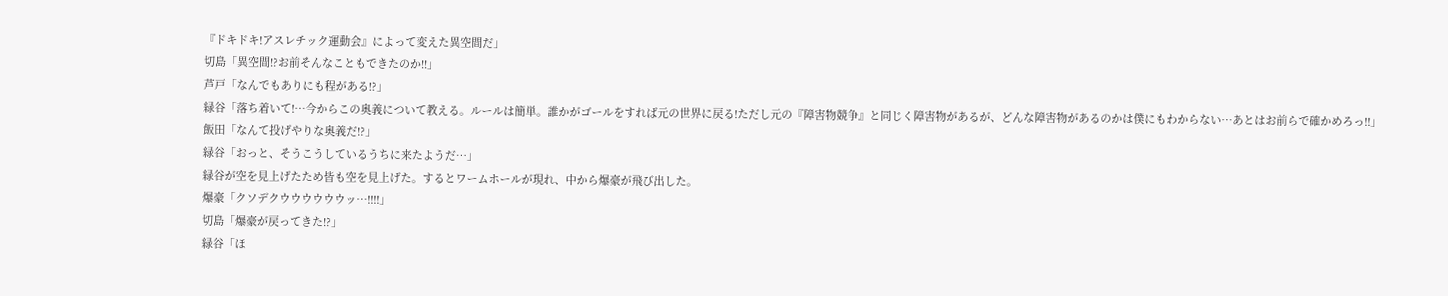『ドキドキ!アスレチック運動会』によって変えた異空間だ」
切島「異空間!?お前そんなこともできたのか!!」
芦戸「なんでもありにも程がある!?」
緑谷「落ち着いて!…今からこの奥義について教える。ルールは簡単。誰かがゴールをすれば元の世界に戻る!ただし元の『障害物競争』と同じく障害物があるが、どんな障害物があるのかは僕にもわからない…あとはお前らで確かめろっ!!」
飯田「なんて投げやりな奥義だ!?」
緑谷「おっと、そうこうしているうちに来たようだ…」
緑谷が空を見上げたため皆も空を見上げた。するとワームホールが現れ、中から爆豪が飛び出した。
爆豪「クソデクウウウウウウッ…!!!!」
切島「爆豪が戻ってきた!?」
緑谷「ほ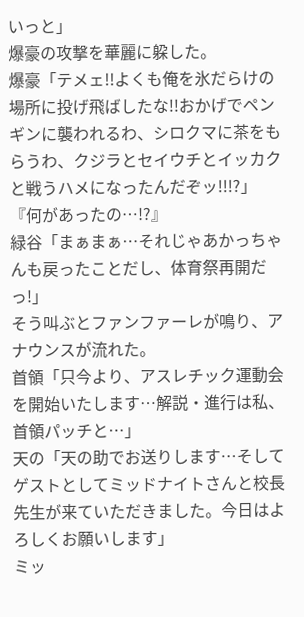いっと」
爆豪の攻撃を華麗に躱した。
爆豪「テメェ!!よくも俺を氷だらけの場所に投げ飛ばしたな!!おかげでペンギンに襲われるわ、シロクマに茶をもらうわ、クジラとセイウチとイッカクと戦うハメになったんだぞッ!!!?」
『何があったの…!?』
緑谷「まぁまぁ…それじゃあかっちゃんも戻ったことだし、体育祭再開だっ!」
そう叫ぶとファンファーレが鳴り、アナウンスが流れた。
首領「只今より、アスレチック運動会を開始いたします…解説・進行は私、首領パッチと…」
天の「天の助でお送りします…そしてゲストとしてミッドナイトさんと校長先生が来ていただきました。今日はよろしくお願いします」
ミッ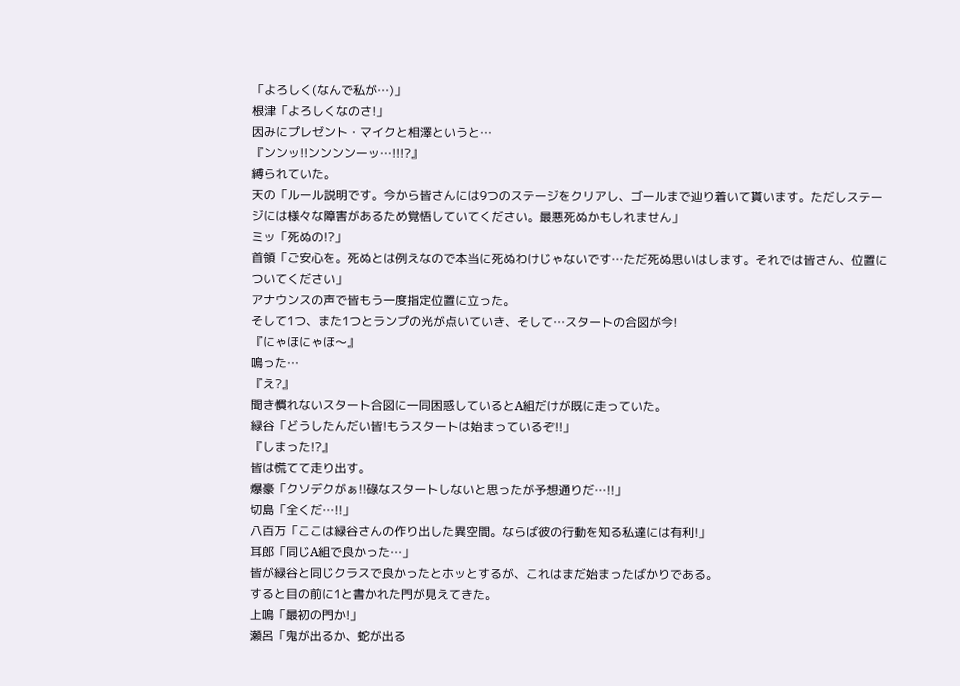「よろしく(なんで私が…)」
根津「よろしくなのさ!」
因みにプレゼント・マイクと相澤というと…
『ンンッ!!ンンンンーッ…!!!?』
縛られていた。
天の「ルール説明です。今から皆さんには9つのステージをクリアし、ゴールまで辿り着いて貰います。ただしステージには様々な障害があるため覚悟していてください。最悪死ぬかもしれません」
ミッ「死ぬの!?」
首領「ご安心を。死ぬとは例えなので本当に死ぬわけじゃないです…ただ死ぬ思いはします。それでは皆さん、位置についてください」
アナウンスの声で皆もう一度指定位置に立った。
そして1つ、また1つとランプの光が点いていき、そして…スタートの合図が今!
『にゃほにゃほ〜』
鳴った…
『え?』
聞き慣れないスタート合図に一同困惑しているとA組だけが既に走っていた。
緑谷「どうしたんだい皆!もうスタートは始まっているぞ!!」
『しまった!?』
皆は慌てて走り出す。
爆豪「クソデクがぁ!!碌なスタートしないと思ったが予想通りだ…!!」
切島「全くだ…!!」
八百万「ここは緑谷さんの作り出した異空間。ならば彼の行動を知る私達には有利!」
耳郎「同じA組で良かった…」
皆が緑谷と同じクラスで良かったとホッとするが、これはまだ始まったばかりである。
すると目の前に1と書かれた門が見えてきた。
上鳴「最初の門か!」
瀬呂「鬼が出るか、蛇が出る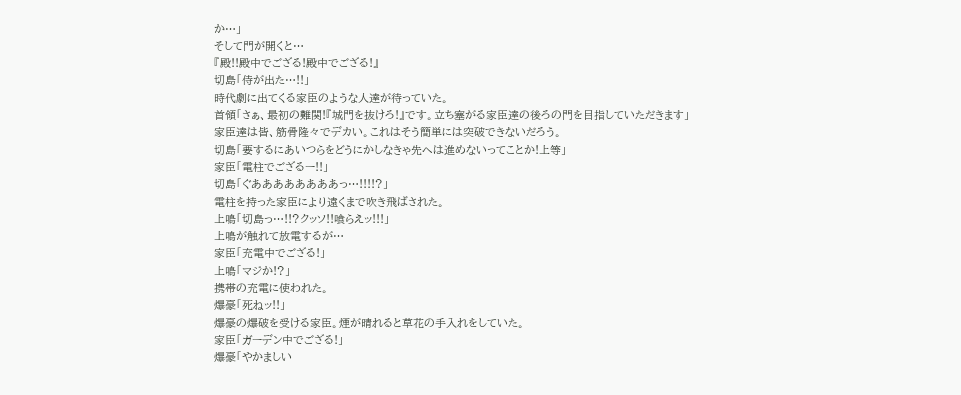か…」
そして門が開くと…
『殿!!殿中でござる!殿中でござる!』
切島「侍が出た…!!」
時代劇に出てくる家臣のような人達が待っていた。
首領「さぁ、最初の難関!『城門を抜けろ!』です。立ち塞がる家臣達の後ろの門を目指していただきます」
家臣達は皆、筋骨隆々でデカい。これはそう簡単には突破できないだろう。
切島「要するにあいつらをどうにかしなきゃ先へは進めないってことか!上等」
家臣「電柱でござるー!!」
切島「ぐああああああああっ…!!!!?」
電柱を持った家臣により遠くまで吹き飛ばされた。
上鳴「切島っ…!!?クッソ!!喰らえッ!!!」
上鳴が触れて放電するが…
家臣「充電中でござる!」
上鳴「マジか!?」
携帯の充電に使われた。
爆豪「死ねッ!!」
爆豪の爆破を受ける家臣。煙が晴れると草花の手入れをしていた。
家臣「ガーデン中でござる!」
爆豪「やかましい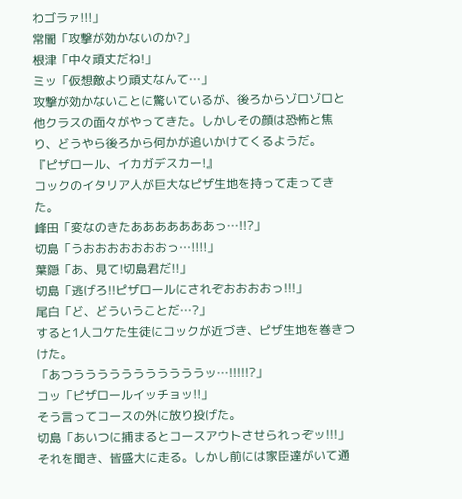わゴラァ!!!」
常闇「攻撃が効かないのか?」
根津「中々頑丈だね!」
ミッ「仮想敵より頑丈なんて…」
攻撃が効かないことに驚いているが、後ろからゾロゾロと他クラスの面々がやってきた。しかしその顔は恐怖と焦り、どうやら後ろから何かが追いかけてくるようだ。
『ピザロール、イカガデスカー!』
コックのイタリア人が巨大なピザ生地を持って走ってきた。
峰田「変なのきたあああああああっ…!!?」
切島「うおおおおおおおっ…!!!!」
葉隠「あ、見て!切島君だ!!」
切島「逃げろ!!ピザロールにされぞおおおおっ!!!」
尾白「ど、どういうことだ…?」
すると1人コケた生徒にコックが近づき、ピザ生地を巻きつけた。
「あつうううううううううううッ…!!!!!?」
コッ「ピザロールイッチョッ!!」
そう言ってコースの外に放り投げた。
切島「あいつに捕まるとコースアウトさせられっぞッ!!!」
それを聞き、皆盛大に走る。しかし前には家臣達がいて通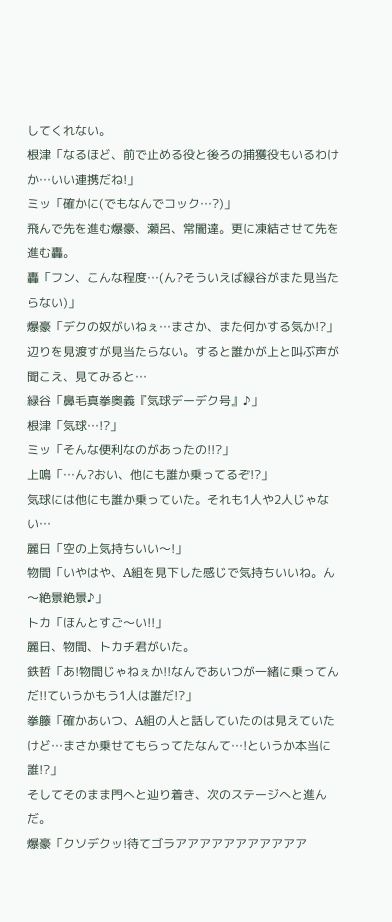してくれない。
根津「なるほど、前で止める役と後ろの捕獲役もいるわけか…いい連携だね!」
ミッ「確かに(でもなんでコック…?)」
飛んで先を進む爆豪、瀬呂、常闇達。更に凍結させて先を進む轟。
轟「フン、こんな程度…(ん?そういえば緑谷がまた見当たらない)」
爆豪「デクの奴がいねぇ…まさか、また何かする気か!?」
辺りを見渡すが見当たらない。すると誰かが上と叫ぶ声が聞こえ、見てみると…
緑谷「鼻毛真拳奥義『気球デーデク号』♪」
根津「気球…!?」
ミッ「そんな便利なのがあったの!!?」
上鳴「…ん?おい、他にも誰か乗ってるぞ!?」
気球には他にも誰か乗っていた。それも1人や2人じゃない…
麗日「空の上気持ちいい〜!」
物間「いやはや、A組を見下した感じで気持ちいいね。ん〜絶景絶景♪」
トカ「ほんとすご〜い!!」
麗日、物間、トカチ君がいた。
鉄哲「あ!物間じゃねぇか!!なんであいつが一緒に乗ってんだ!!ていうかもう1人は誰だ!?」
拳籐「確かあいつ、A組の人と話していたのは見えていたけど…まさか乗せてもらってたなんて…!というか本当に誰!?」
そしてそのまま門へと辿り着き、次のステージへと進んだ。
爆豪「クソデクッ!待てゴラアアアアアアアアアアア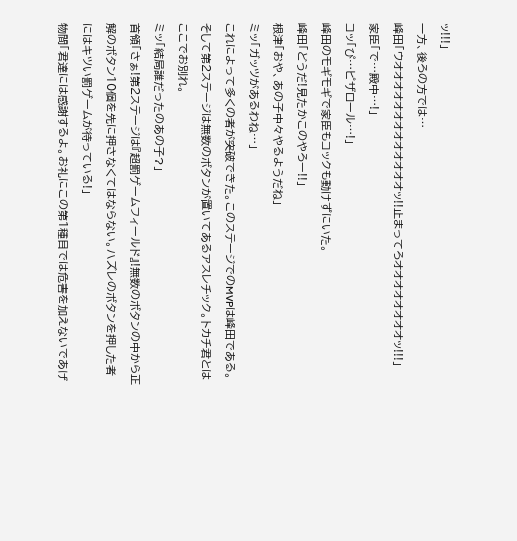ッ!!!」
一方、後ろの方では…
峰田「ウオオオオオオオオオオオオオッ!!止まってろオオオオオオオオッ!!!」
家臣「で…殿中…!」
コッ「ぴ…ピザロール…!」
峰田のモギモギで家臣もコックも動けずにいた。
峰田「どうだ!見たかこのやろー!!」
根津「おや、あの子中々やるようだね」
ミッ「ガッツがあるわね…」
これによって多くの者が突破できた。このステージでのMVPは峰田である。
そして第2ステージは無数のボタンが置いてあるアスレチック。トカチ君とはここでお別れ。
ミッ「結局誰だったのあの子?」
首領「さぁ!第2ステージは『超罰ゲームフィールド』!無数のボタンの中から正解のボタン10個を先に押さなくてはならない。ハズレのボタンを押した者にはキツい罰ゲームが待っている!」
物間「君達には感謝するよ。お礼にこの第1種目では危害を加えないであげ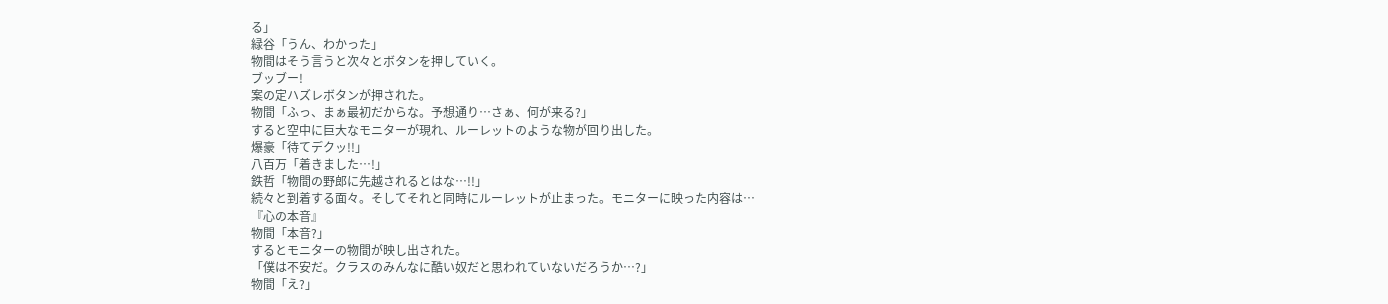る」
緑谷「うん、わかった」
物間はそう言うと次々とボタンを押していく。
ブッブー!
案の定ハズレボタンが押された。
物間「ふっ、まぁ最初だからな。予想通り…さぁ、何が来る?」
すると空中に巨大なモニターが現れ、ルーレットのような物が回り出した。
爆豪「待てデクッ!!」
八百万「着きました…!」
鉄哲「物間の野郎に先越されるとはな…!!」
続々と到着する面々。そしてそれと同時にルーレットが止まった。モニターに映った内容は…
『心の本音』
物間「本音?」
するとモニターの物間が映し出された。
「僕は不安だ。クラスのみんなに酷い奴だと思われていないだろうか…?」
物間「え?」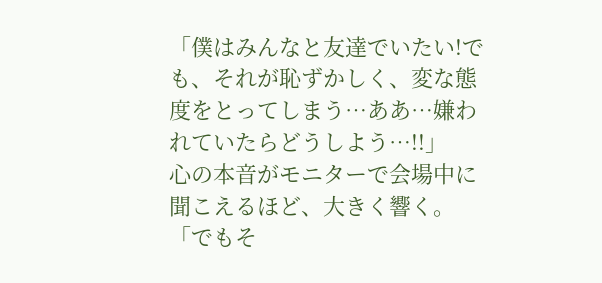「僕はみんなと友達でいたい!でも、それが恥ずかしく、変な態度をとってしまう…ああ…嫌われていたらどうしよう…!!」
心の本音がモニターで会場中に聞こえるほど、大きく響く。
「でもそ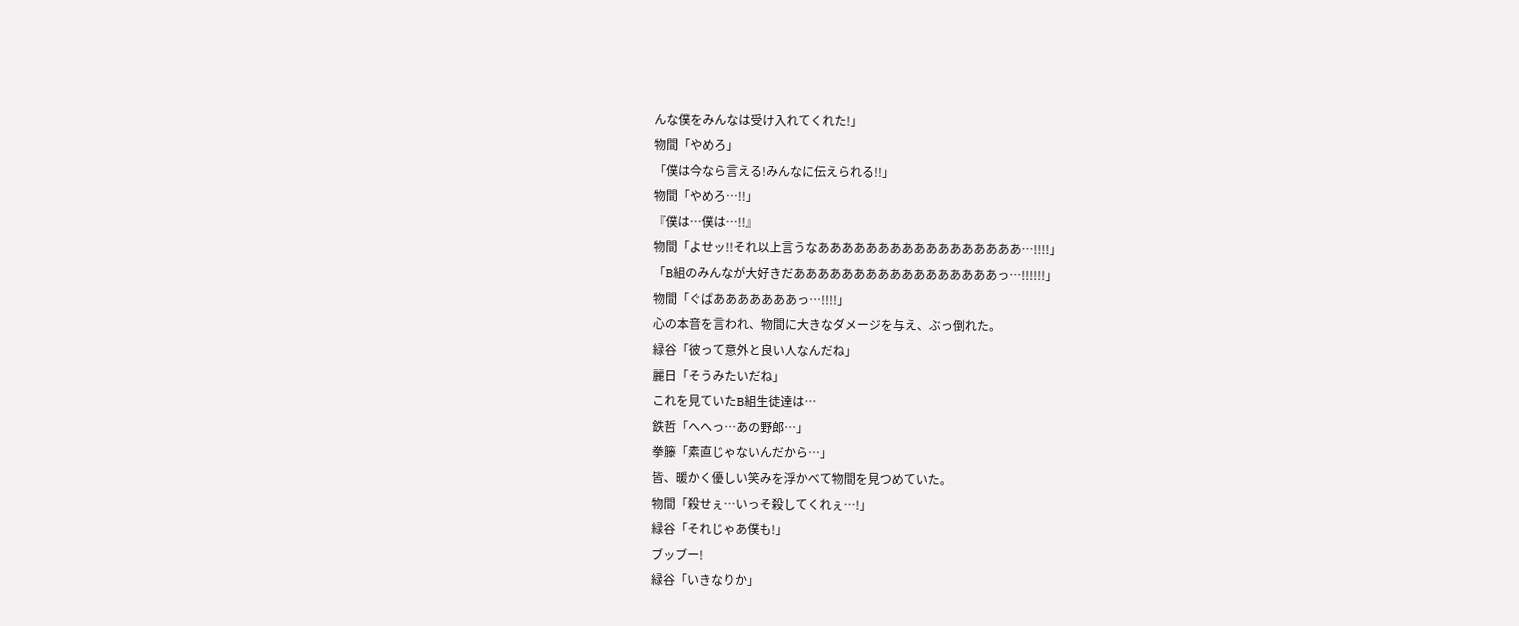んな僕をみんなは受け入れてくれた!」
物間「やめろ」
「僕は今なら言える!みんなに伝えられる!!」
物間「やめろ…!!」
『僕は…僕は…!!』
物間「よせッ!!それ以上言うなあああああああああああああああああ…!!!!」
「B組のみんなが大好きだあああああああああああああああああっ…!!!!!!」
物間「ぐばあああああああっ…!!!!」
心の本音を言われ、物間に大きなダメージを与え、ぶっ倒れた。
緑谷「彼って意外と良い人なんだね」
麗日「そうみたいだね」
これを見ていたB組生徒達は…
鉄哲「へへっ…あの野郎…」
拳籐「素直じゃないんだから…」
皆、暖かく優しい笑みを浮かべて物間を見つめていた。
物間「殺せぇ…いっそ殺してくれぇ…!」
緑谷「それじゃあ僕も!」
ブッブー!
緑谷「いきなりか」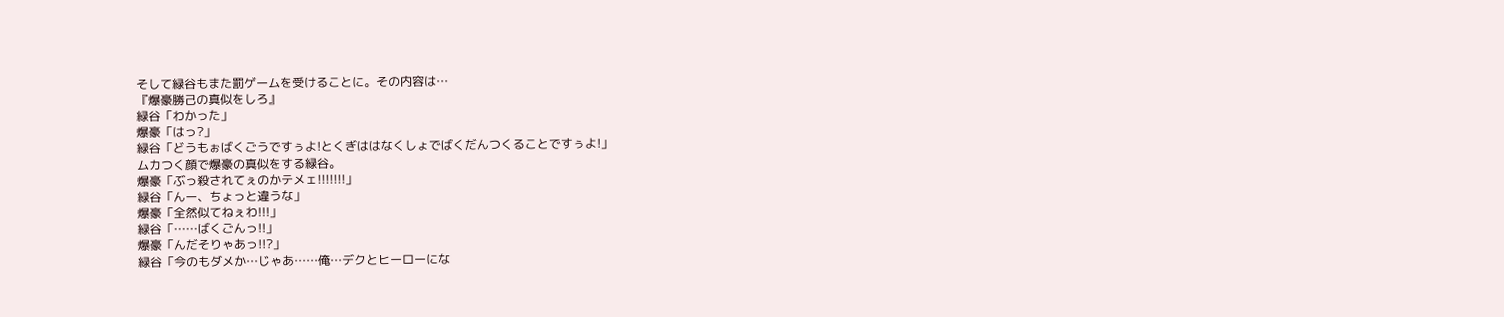そして緑谷もまた罰ゲームを受けることに。その内容は…
『爆豪勝己の真似をしろ』
緑谷「わかった」
爆豪「はっ?」
緑谷「どうもぉばくごうですぅよ!とくぎははなくしょでばくだんつくることですぅよ!」
ムカつく顔で爆豪の真似をする緑谷。
爆豪「ぶっ殺されてぇのかテメェ!!!!!!!」
緑谷「んー、ちょっと違うな」
爆豪「全然似てねぇわ!!!」
緑谷「……ばくごんっ!!」
爆豪「んだそりゃあっ!!?」
緑谷「今のもダメか…じゃあ……俺…デクとヒーローにな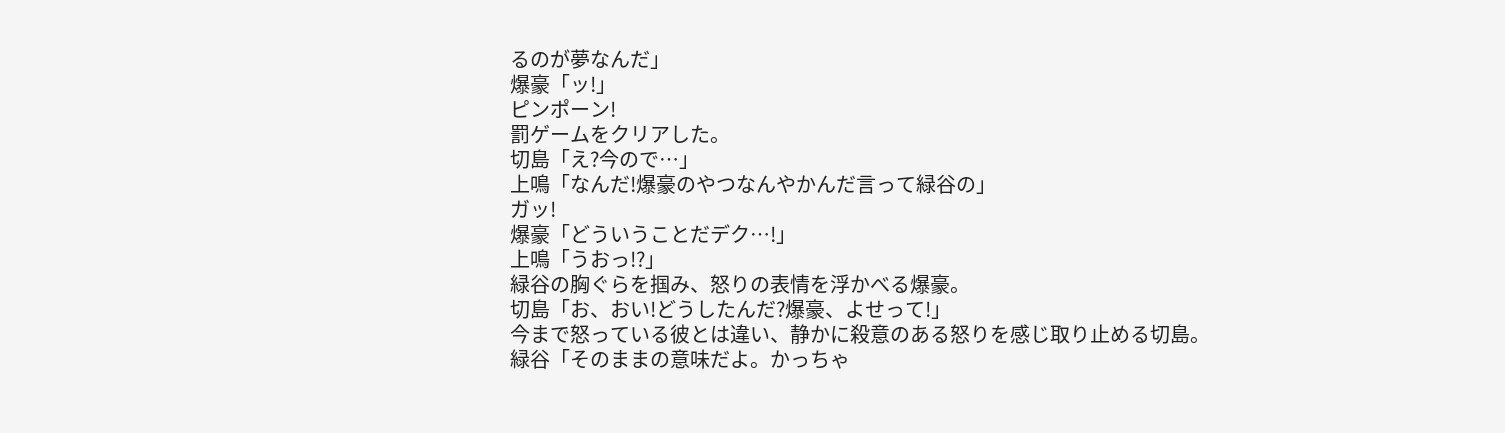るのが夢なんだ」
爆豪「ッ!」
ピンポーン!
罰ゲームをクリアした。
切島「え?今ので…」
上鳴「なんだ!爆豪のやつなんやかんだ言って緑谷の」
ガッ!
爆豪「どういうことだデク…!」
上鳴「うおっ!?」
緑谷の胸ぐらを掴み、怒りの表情を浮かべる爆豪。
切島「お、おい!どうしたんだ?爆豪、よせって!」
今まで怒っている彼とは違い、静かに殺意のある怒りを感じ取り止める切島。
緑谷「そのままの意味だよ。かっちゃ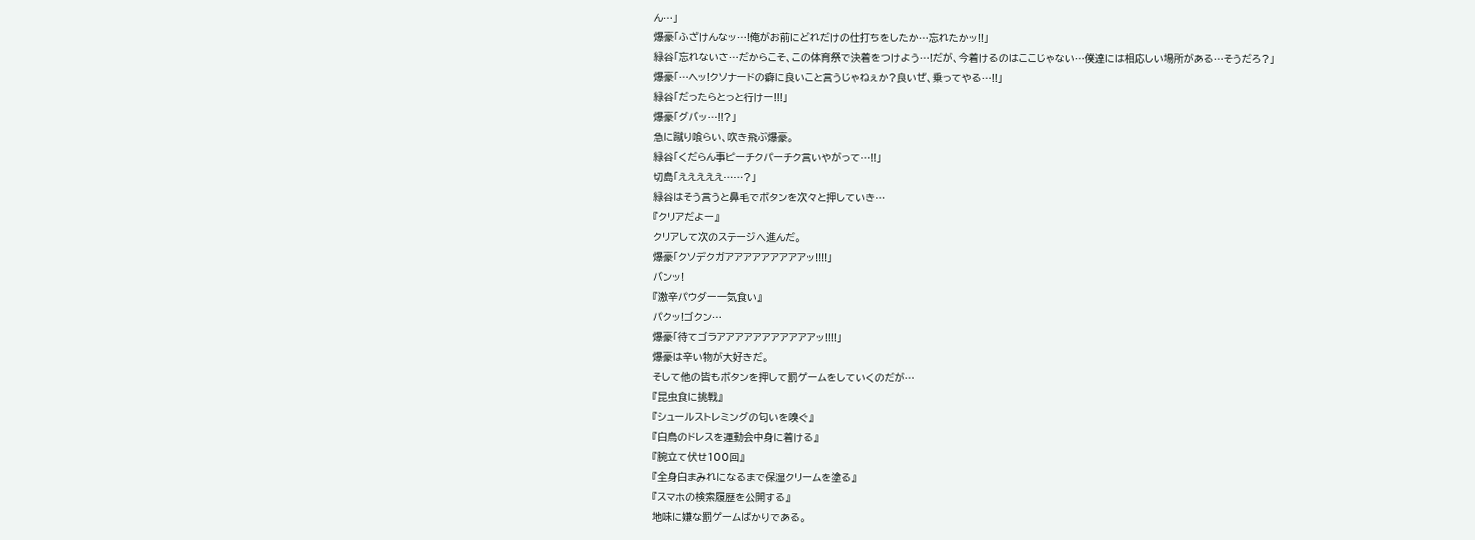ん…」
爆豪「ふざけんなッ…!俺がお前にどれだけの仕打ちをしたか…忘れたかッ!!」
緑谷「忘れないさ…だからこそ、この体育祭で決着をつけよう…!だが、今着けるのはここじゃない…僕達には相応しい場所がある…そうだろ?」
爆豪「…ヘッ!クソナードの癖に良いこと言うじゃねぇか?良いぜ、乗ってやる…!!」
緑谷「だったらとっと行けー!!!」
爆豪「グバッ…!!?」
急に蹴り喰らい、吹き飛ぶ爆豪。
緑谷「くだらん事ピーチクパーチク言いやがって…!!」
切島「えええええ……?」
緑谷はそう言うと鼻毛でボタンを次々と押していき…
『クリアだよー』
クリアして次のステージへ進んだ。
爆豪「クソデクガアアアアアアアアアッ!!!!」
バンッ!
『激辛パウダー一気食い』
パクッ!ゴクン…
爆豪「待てゴラアアアアアアアアアアアッ!!!!」
爆豪は辛い物が大好きだ。
そして他の皆もボタンを押して罰ゲームをしていくのだが…
『昆虫食に挑戦』
『シュールストレミングの匂いを嗅ぐ』
『白鳥のドレスを運動会中身に着ける』
『腕立て伏せ100回』
『全身白まみれになるまで保湿クリームを塗る』
『スマホの検索履歴を公開する』
地味に嫌な罰ゲームばかりである。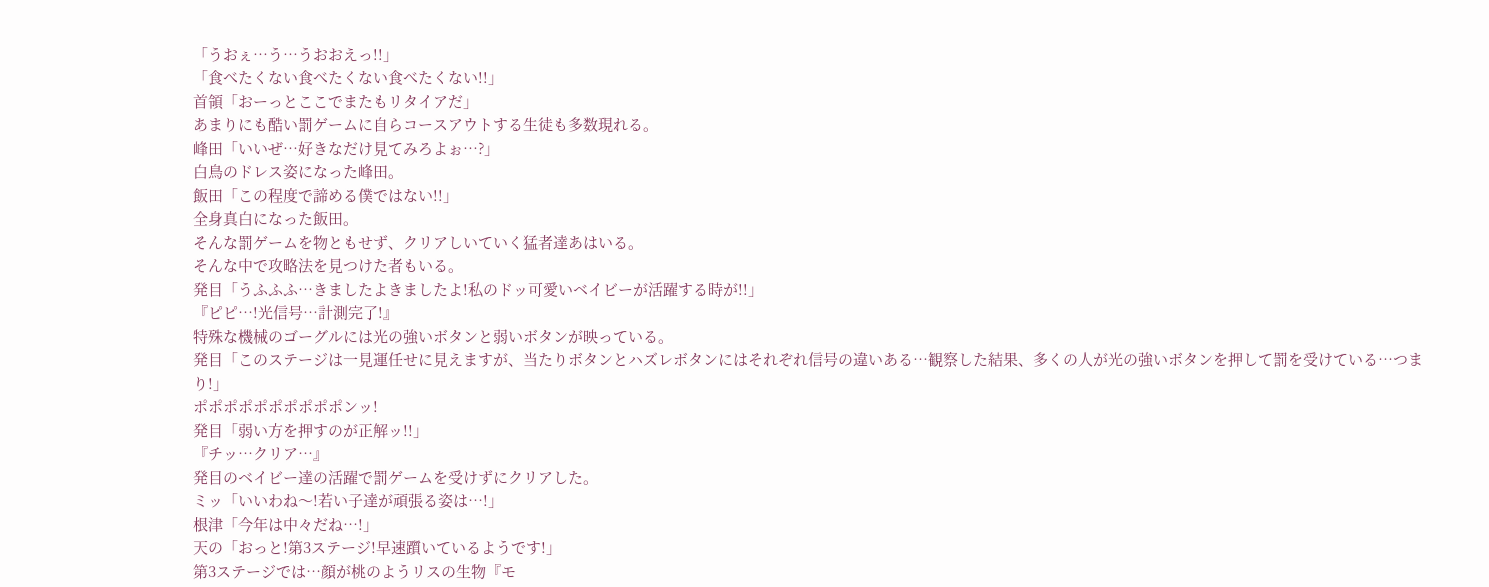「うおぇ…う…うおおえっ!!」
「食べたくない食べたくない食べたくない!!」
首領「おーっとここでまたもリタイアだ」
あまりにも酷い罰ゲームに自らコースアウトする生徒も多数現れる。
峰田「いいぜ…好きなだけ見てみろよぉ…?」
白鳥のドレス姿になった峰田。
飯田「この程度で諦める僕ではない!!」
全身真白になった飯田。
そんな罰ゲームを物ともせず、クリアしいていく猛者達あはいる。
そんな中で攻略法を見つけた者もいる。
発目「うふふふ…きましたよきましたよ!私のドッ可愛いベイビーが活躍する時が!!」
『ピピ…!光信号…計測完了!』
特殊な機械のゴーグルには光の強いボタンと弱いボタンが映っている。
発目「このステージは一見運任せに見えますが、当たりボタンとハズレボタンにはそれぞれ信号の違いある…観察した結果、多くの人が光の強いボタンを押して罰を受けている…つまり!」
ポポポポポポポポポポンッ!
発目「弱い方を押すのが正解ッ!!」
『チッ…クリア…』
発目のベイビー達の活躍で罰ゲームを受けずにクリアした。
ミッ「いいわね〜!若い子達が頑張る姿は…!」
根津「今年は中々だね…!」
天の「おっと!第3ステージ!早速躓いているようです!」
第3ステージでは…顔が桃のようリスの生物『モ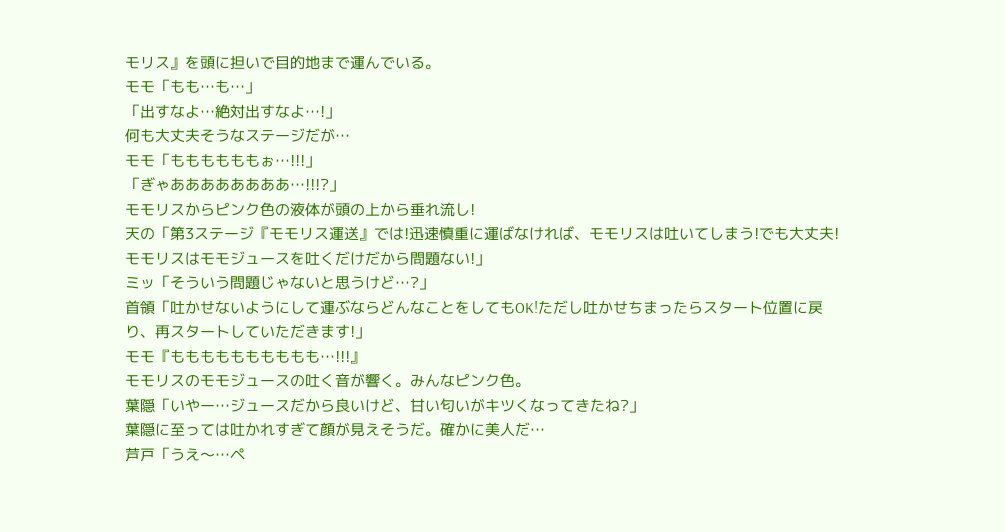モリス』を頭に担いで目的地まで運んでいる。
モモ「もも…も…」
「出すなよ…絶対出すなよ…!」
何も大丈夫そうなステージだが…
モモ「ももももももぉ…!!!」
「ぎゃああああああああ…!!!?」
モモリスからピンク色の液体が頭の上から垂れ流し!
天の「第3ステージ『モモリス運送』では!迅速慎重に運ばなければ、モモリスは吐いてしまう!でも大丈夫!モモリスはモモジュースを吐くだけだから問題ない!」
ミッ「そういう問題じゃないと思うけど…?」
首領「吐かせないようにして運ぶならどんなことをしてもOK!ただし吐かせちまったらスタート位置に戻り、再スタートしていただきます!」
モモ『もももももももももも…!!!』
モモリスのモモジュースの吐く音が響く。みんなピンク色。
葉隠「いやー…ジュースだから良いけど、甘い匂いがキツくなってきたね?」
葉隠に至っては吐かれすぎて顔が見えそうだ。確かに美人だ…
芦戸「うえ〜…ペ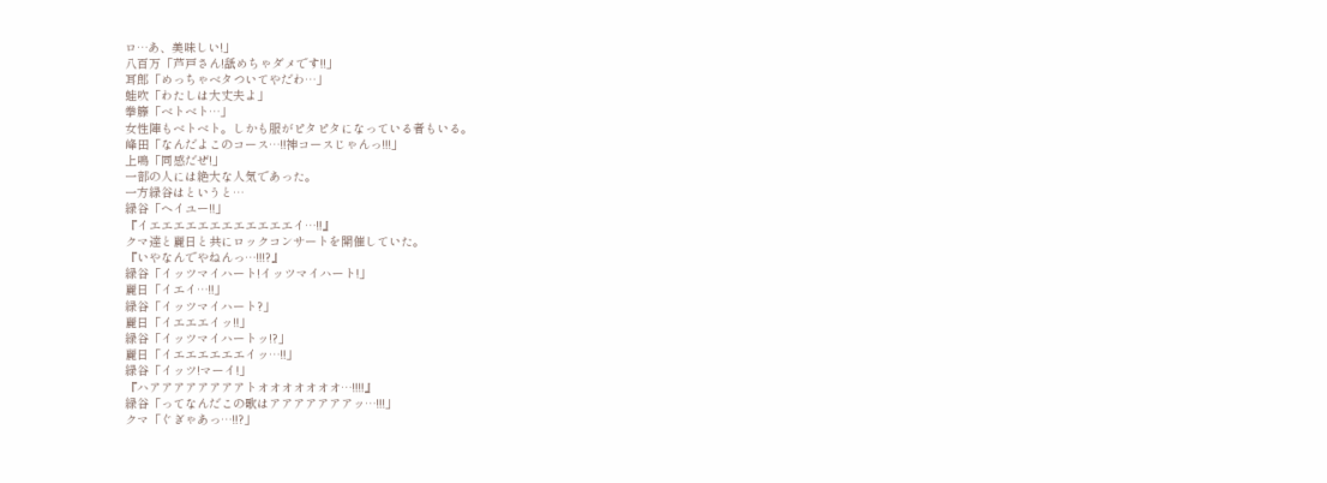ロ…あ、美味しい!」
八百万「芦戸さん!舐めちゃダメです!!」
耳郎「めっちゃベタついてやだわ…」
蛙吹「わたしは大丈夫よ」
拳籐「ベトベト…」
女性陣もベトベト。しかも服がピタピタになっている者もいる。
峰田「なんだよこのコース…!!神コースじゃんっ!!!」
上鳴「同感だぜ!」
一部の人には絶大な人気であった。
一方緑谷はというと…
緑谷「ヘイユー!!」
『イエエエエエエエエエエエエイ…!!』
クマ達と麗日と共にロックコンサートを開催していた。
『いやなんでやねんっ…!!!?』
緑谷「イッツマイハート!イッツマイハート!」
麗日「イエイ…!!」
緑谷「イッツマイハート?」
麗日「イエエエイッ!!」
緑谷「イッツマイハートッ!?」
麗日「イエエエエエエイッ…!!」
緑谷「イッツ!マーイ!」
『ハアアアアアアアアトオオオオオオオ…!!!!』
緑谷「ってなんだこの歌はアアアアアアアッ…!!!」
クマ「ぐぎゃあっ…!!?」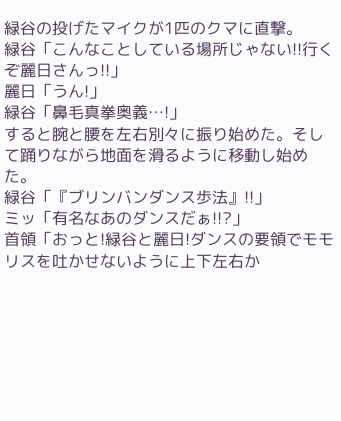緑谷の投げたマイクが1匹のクマに直撃。
緑谷「こんなことしている場所じゃない!!行くぞ麗日さんっ!!」
麗日「うん!」
緑谷「鼻毛真拳奥義…!」
すると腕と腰を左右別々に振り始めた。そして踊りながら地面を滑るように移動し始めた。
緑谷「『ブリンバンダンス歩法』!!」
ミッ「有名なあのダンスだぁ!!?」
首領「おっと!緑谷と麗日!ダンスの要領でモモリスを吐かせないように上下左右か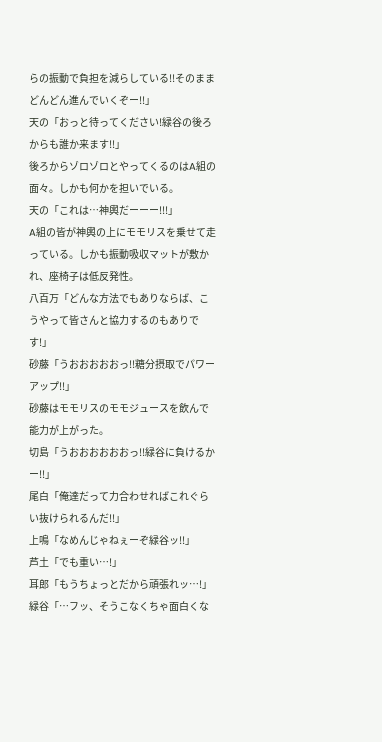らの振動で負担を減らしている!!そのままどんどん進んでいくぞー!!」
天の「おっと待ってください!緑谷の後ろからも誰か来ます!!」
後ろからゾロゾロとやってくるのはA組の面々。しかも何かを担いでいる。
天の「これは…神輿だーーー!!!」
A組の皆が神輿の上にモモリスを乗せて走っている。しかも振動吸収マットが敷かれ、座椅子は低反発性。
八百万「どんな方法でもありならば、こうやって皆さんと協力するのもありです!」
砂藤「うおおおおおっ!!糖分摂取でパワーアップ!!」
砂藤はモモリスのモモジュースを飲んで能力が上がった。
切島「うおおおおおおっ!!緑谷に負けるかー!!」
尾白「俺達だって力合わせればこれぐらい抜けられるんだ!!」
上鳴「なめんじゃねぇーぞ緑谷ッ!!」
芦土「でも重い…!」
耳郎「もうちょっとだから頑張れッ…!」
緑谷「…フッ、そうこなくちゃ面白くな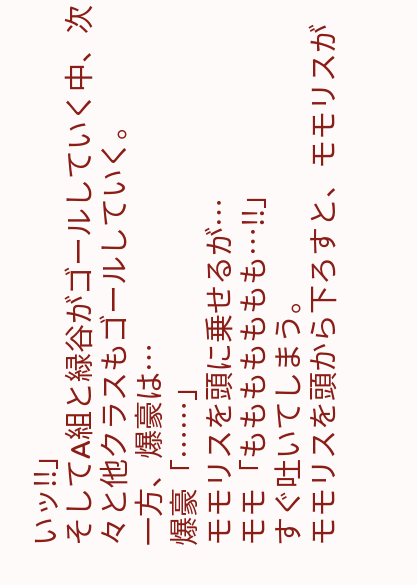いッ!!」
そしてA組と緑谷がゴールしていく中、次々と他クラスもゴールしていく。
一方、爆豪は…
爆豪「……」
モモリスを頭に乗せるが…
モモ「ももももももも…!!」
すぐ吐いてしまう。
モモリスを頭から下ろすと、モモリスが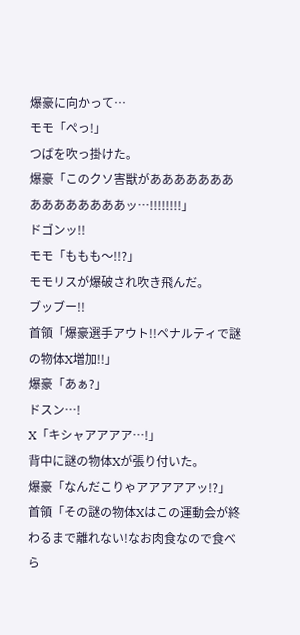爆豪に向かって…
モモ「ぺっ!」
つばを吹っ掛けた。
爆豪「このクソ害獣があああああああああああああああッ…!!!!!!!!」
ドゴンッ!!
モモ「ももも〜!!?」
モモリスが爆破され吹き飛んだ。
ブッブー!!
首領「爆豪選手アウト!!ペナルティで謎の物体X増加!!」
爆豪「あぁ?」
ドスン…!
X「キシャアアアア…!」
背中に謎の物体Xが張り付いた。
爆豪「なんだこりゃアアアアアッ!?」
首領「その謎の物体Xはこの運動会が終わるまで離れない!なお肉食なので食べら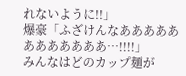れないように!!」
爆豪「ふざけんなああああああああああああ…!!!!」
みんなはどのカップ麺が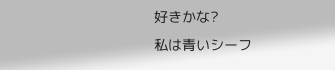好きかな?
私は青いシーフ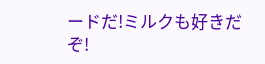ードだ!ミルクも好きだぞ!